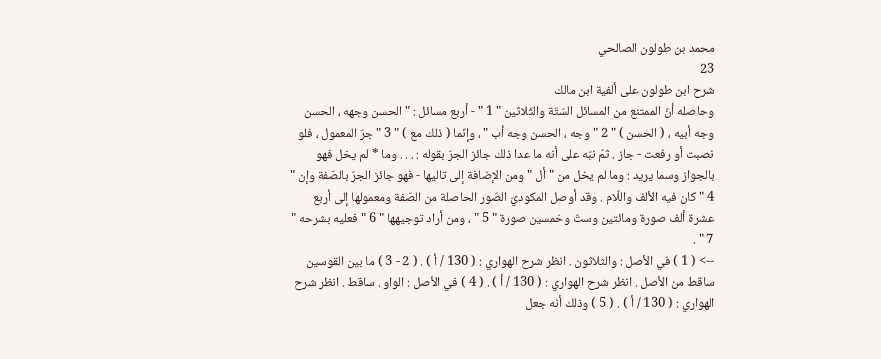محمد بن طولون الصالحي
23
شرح ابن طولون على ألفية ابن مالك
وحاصله أنّ الممتنع من المسائل السّتّة والثّلاثين " 1 " - أربع مسائل : " الحسن وجهه ، الحسن وجه أبيه ، ( الحسن ) " 2 " وجه ، الحسن وجه أب " ، وإنّما ( ذلك مع ) " 3 " جرّ المعمول ، فلو نصبت أو رفعت - جاز . ثمّ نبّه على أنه ما عدا ذلك جائز الجرّ بقوله : . . . وما * لم يخل فهو بالجواز وسما يريد : وما لم يخل من " أل " ومن الإضافة إلى تاليها - فهو جائز الجرّ بالصّفة وإن " 4 " كان فيه الألف واللّام . وقد أوصل المكوديّ الصّور الحاصلة من الصّفة ومعمولها إلى أربع عشرة ألف صورة ومائتين وستّ وخمسين صورة " 5 " ، ومن أراد توجيهها " 6 " فعليه بشرحه " 7 " .
--> ( 1 ) في الأصل : والثلاثون . انظر شرح الهواري : ( 130 / أ ) . ( 2 - 3 ) ما بين القوسين ساقط من الأصل . انظر شرح الهواري : ( 130 / أ ) . ( 4 ) في الأصل : الواو . ساقط . انظر شرح الهواري : ( 130 / أ ) . ( 5 ) وذلك أنه جعل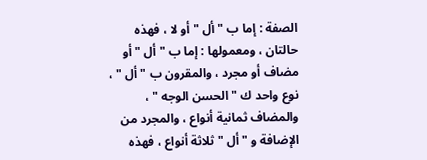الصفة : إما ب " أل " أو لا ، فهذه حالتان ، ومعمولها : إما ب " أل " أو مضاف أو مجرد ، والمقرون ب " أل " ، نوع واحد ك " الحسن الوجه " ، والمضاف ثمانية أنواع ، والمجرد من الإضافة و " أل " ثلاثة أنواع ، فهذه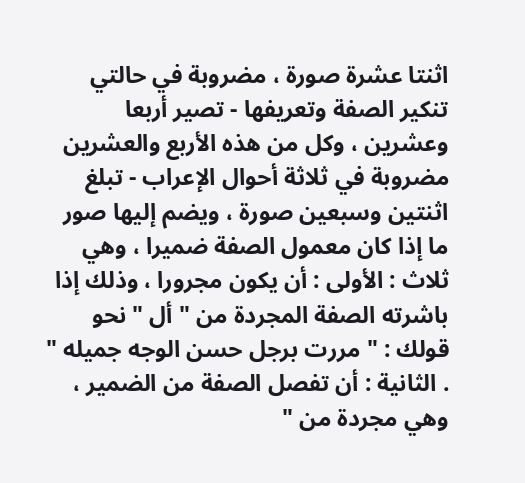اثنتا عشرة صورة ، مضروبة في حالتي تنكير الصفة وتعريفها - تصير أربعا وعشرين ، وكل من هذه الأربع والعشرين مضروبة في ثلاثة أحوال الإعراب - تبلغ اثنتين وسبعين صورة ، ويضم إليها صور ما إذا كان معمول الصفة ضميرا ، وهي ثلاث : الأولى : أن يكون مجرورا ، وذلك إذا باشرته الصفة المجردة من " أل " نحو قولك : " مررت برجل حسن الوجه جميله " . الثانية : أن تفصل الصفة من الضمير ، وهي مجردة من "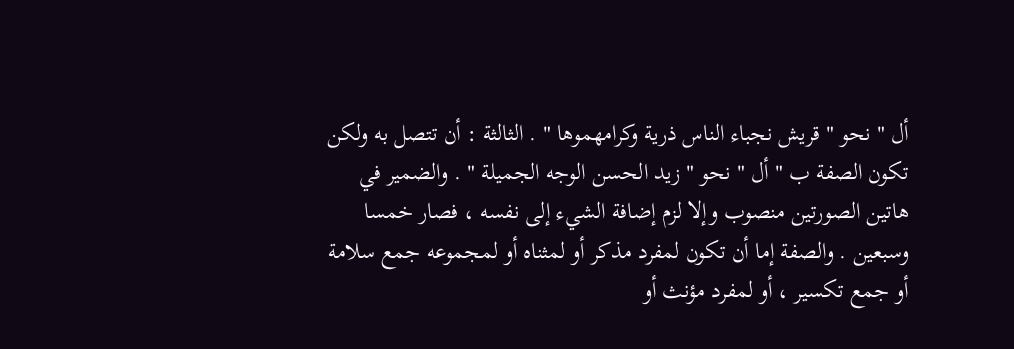أل " نحو " قريش نجباء الناس ذرية وكرامهموها " . الثالثة : أن تتصل به ولكن تكون الصفة ب " أل " نحو " زيد الحسن الوجه الجميلة " . والضمير في هاتين الصورتين منصوب وإلا لزم إضافة الشيء إلى نفسه ، فصار خمسا وسبعين . والصفة إما أن تكون لمفرد مذكر أو لمثناه أو لمجموعه جمع سلامة أو جمع تكسير ، أو لمفرد مؤنث أو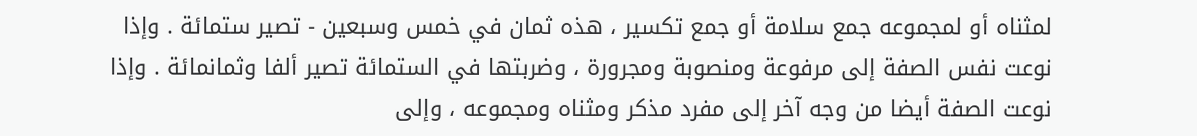لمثناه أو لمجموعه جمع سلامة أو جمع تكسير ، هذه ثمان في خمس وسبعين - تصير ستمائة . وإذا نوعت نفس الصفة إلى مرفوعة ومنصوبة ومجرورة ، وضربتها في الستمائة تصير ألفا وثمانمائة . وإذا نوعت الصفة أيضا من وجه آخر إلى مفرد مذكر ومثناه ومجموعه ، وإلى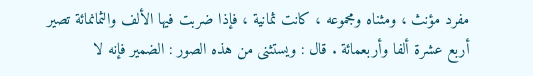مفرد مؤنث ، ومثناه ومجموعه ، كانت ثمانية ، فإذا ضربت فيها الألف والثمانمائة تصير أربع عشرة ألفا وأربعمائة . قال : ويستثنى من هذه الصور : الضمير فإنه لا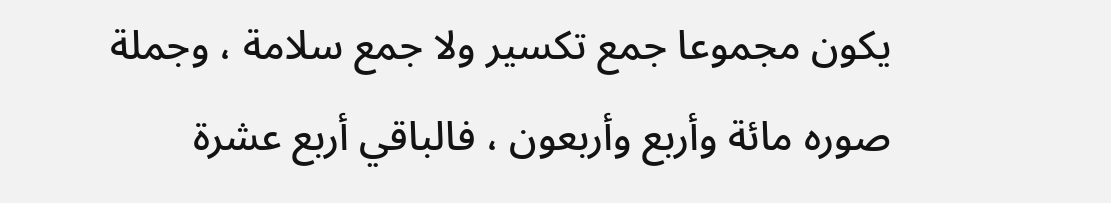يكون مجموعا جمع تكسير ولا جمع سلامة ، وجملة صوره مائة وأربع وأربعون ، فالباقي أربع عشرة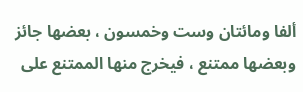ألفا ومائتان وست وخمسون ، بعضها جائز وبعضها ممتنع ، فيخرج منها الممتنع على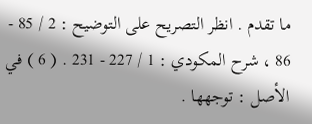ما تقدم . انظر التصريح على التوضيح : 2 / 85 - 86 ، شرح المكودي : 1 / 227 - 231 . ( 6 ) في الأصل : توجهها .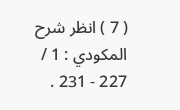( 7 ) انظر شرح المكودي : 1 / 227 - 231 .